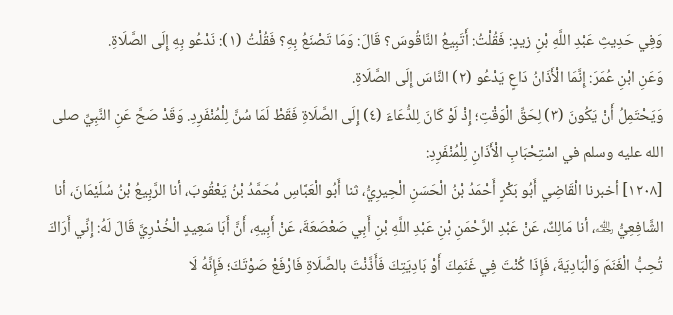وَفِي حَدِيثِ عَبْدِ اللَّهِ بْنِ زيدٍ: فَقُلْتُ: أَتَبِيعُ النَّاقُوسَ؟ قَالَ: وَمَا تَصْنَعُ بِهِ؟ فَقُلْتُ (١): نَدْعُو بِهِ إِلَى الصَّلَاةِ.
وَعَنِ ابْنِ عُمَرَ: إِنَّمَا الْأَذَانُ دَاعٍ يَدْعُو (٢) النَّاسَ إِلَى الصَّلَاةِ.
وَيَحْتَمِلُ أَنْ يَكُونَ (٣) لِحَقِّ الْوَقْتِ؛ إِذْ لَوْ كَانَ لِلدُّعَاءَ (٤) إِلَى الصَّلَاةِ فَقَطْ لَمَا سُنَّ لِلْمُنْفَرِدِ. وَقَدْ صَحَّ عَنِ النَّبِيِّ صلى الله عليه وسلم في اسْتِحْبَابِ الْأَذَانِ لِلْمُنْفَرِدِ:
[١٢٠٨] أخبرنا الْقَاضِي أَبُو بَكْرٍ أَحْمَدُ بْنُ الْحَسَنِ الْحِيرِيُّ، ثنا أَبُو الْعَبَّاسِ مُحَمَّدُ بْنُ يَعْقُوبَ، أنا الرَّبِيعُ بْنُ سُلَيْمَانَ، أنا الشَّافِعِيُّ ﵀، أنا مَالِكٌ، عَنْ عَبْدِ الرَّحْمَنِ بْنِ عَبْدِ اللَّهِ بْنِ أَبِي صَعْصَعَةَ، عَنْ أَبِيهِ، أَنَّ أَبَا سَعِيدٍ الْخُدْرِيَّ قَالَ لَهُ: إِنِّي أَرَاكَ تُحِبُّ الْغَنَمَ وَالْبَادِيَةَ، فَإِذَا كُنْتَ فِي غَنَمِكَ أَوْ بَادِيَتِكَ فَأَذَّنْتَ بالصَّلَاةِ فَارْفَعْ صَوْتَكَ؛ فَإِنَّهُ لَا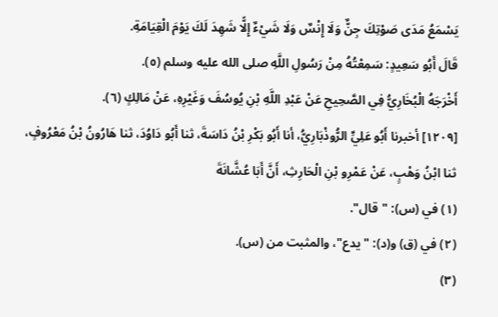يَسْمَعُ مَدَى صَوْتِكَ جِنٌّ وَلَا إِنْسٌ وَلَا شَيْءٌ إِلًّا شَهِدَ لَكَ يَوْمَ الْقِيَامَةِ.
قَالَ أَبُو سَعِيدٍ: سَمِعْتُهُ مِنْ رَسُولِ اللَّهِ صلى الله عليه وسلم (٥).
أَخْرَجَهُ الْبُخَارِيُّ فِي الصَّحِيحِ عَنْ عَبْدِ اللَّهِ بْنِ يُوسُفَ وَغَيْرِهِ، عَنْ مَالِكٍ (٦).
[١٢٠٩] أخبرنا أَبُو عَلِيٍّ الرُّوذْبَارِيُّ، أنا أَبُو بَكْرِ بْنُ دَاسَةَ، ثنا أَبُو دَاوُدَ، ثنا هَارُونُ بْنُ مَعْرُوفٍ، ثنا ابْنُ وَهْبٍ، عَنْ عَمْرِو بْنِ الْحَارِثِ، أَنَّ أَبَا عُشَّانَةَ
(١) في (س): "قال".
(٢) في (ق) و(د): "يدع"، والمثبت من (س).
(٣)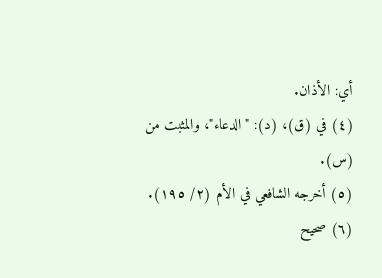أي: الأذان.
(٤) في (ق)، (د): "الدعاء"، والمثبت من (س).
(٥) أخرجه الشافعي في الأم (٢/ ١٩٥).
(٦) صحيح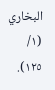البخاري (١/ ١٢٥).